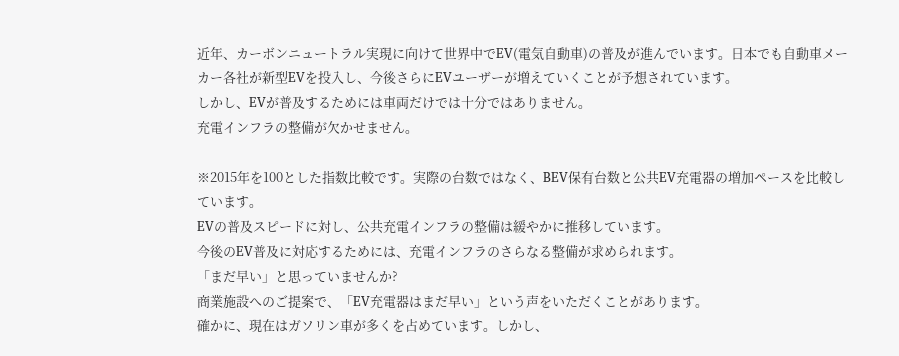近年、カーボンニュートラル実現に向けて世界中でEV(電気自動車)の普及が進んでいます。日本でも自動車メーカー各社が新型EVを投入し、今後さらにEVユーザーが増えていくことが予想されています。
しかし、EVが普及するためには車両だけでは十分ではありません。
充電インフラの整備が欠かせません。

※2015年を100とした指数比較です。実際の台数ではなく、BEV保有台数と公共EV充電器の増加ペースを比較しています。
EVの普及スピードに対し、公共充電インフラの整備は緩やかに推移しています。
今後のEV普及に対応するためには、充電インフラのさらなる整備が求められます。
「まだ早い」と思っていませんか?
商業施設へのご提案で、「EV充電器はまだ早い」という声をいただくことがあります。
確かに、現在はガソリン車が多くを占めています。しかし、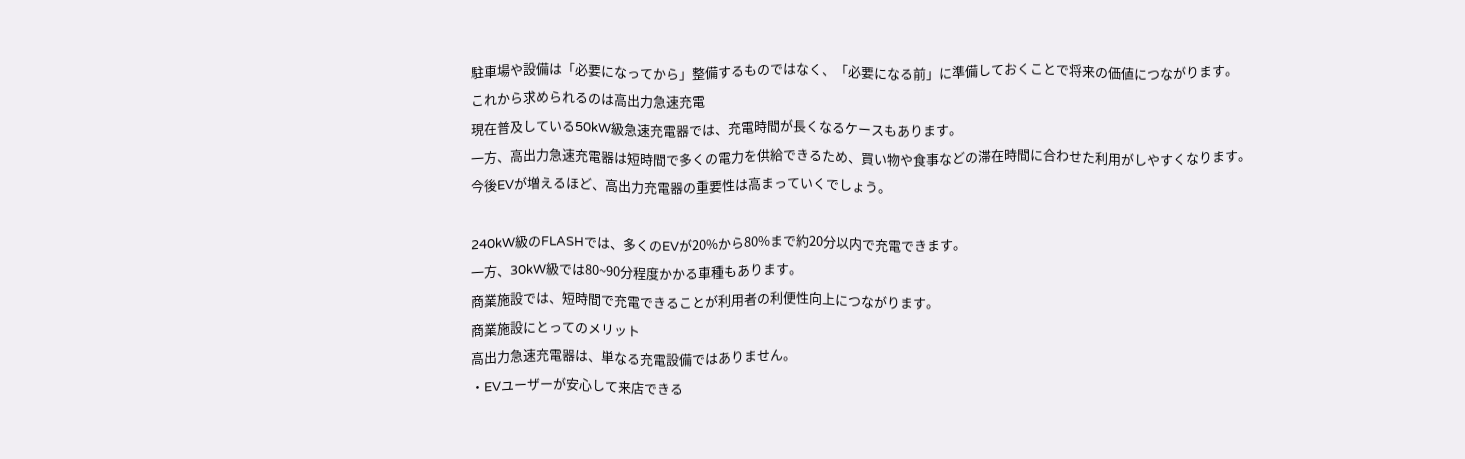駐車場や設備は「必要になってから」整備するものではなく、「必要になる前」に準備しておくことで将来の価値につながります。
これから求められるのは高出力急速充電
現在普及している50kW級急速充電器では、充電時間が長くなるケースもあります。
一方、高出力急速充電器は短時間で多くの電力を供給できるため、買い物や食事などの滞在時間に合わせた利用がしやすくなります。
今後EVが増えるほど、高出力充電器の重要性は高まっていくでしょう。

240kW級のFLASHでは、多くのEVが20%から80%まで約20分以内で充電できます。
一方、30kW級では80~90分程度かかる車種もあります。
商業施設では、短時間で充電できることが利用者の利便性向上につながります。
商業施設にとってのメリット
高出力急速充電器は、単なる充電設備ではありません。
・EVユーザーが安心して来店できる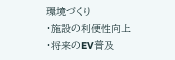環境づくり
・施設の利便性向上
・将来のEV普及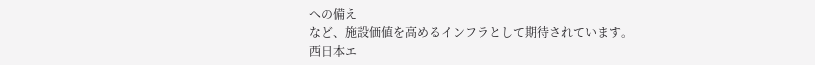への備え
など、施設価値を高めるインフラとして期待されています。
西日本エ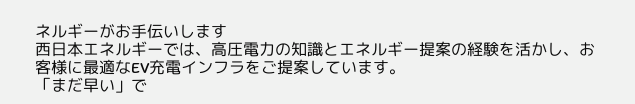ネルギーがお手伝いします
西日本エネルギーでは、高圧電力の知識とエネルギー提案の経験を活かし、お客様に最適なEV充電インフラをご提案しています。
「まだ早い」で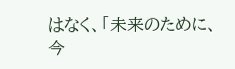はなく、「未来のために、今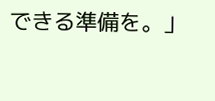できる準備を。」